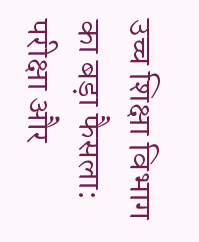उच्च शिक्षा विभाग का बड़ा फैसला: परीक्षा और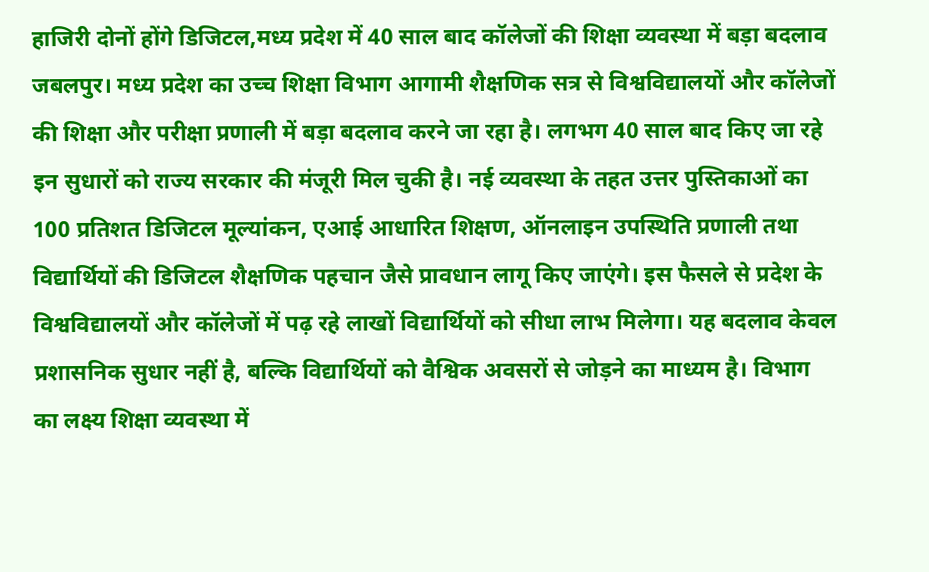हाजिरी दोनों होंगे डिजिटल,मध्य प्रदेश में 40 साल बाद कॉलेजों की शिक्षा व्यवस्था में बड़ा बदलाव
जबलपुर। मध्य प्रदेश का उच्च शिक्षा विभाग आगामी शैक्षणिक सत्र से विश्वविद्यालयों और कॉलेजों की शिक्षा और परीक्षा प्रणाली में बड़ा बदलाव करने जा रहा है। लगभग 40 साल बाद किए जा रहे इन सुधारों को राज्य सरकार की मंजूरी मिल चुकी है। नई व्यवस्था के तहत उत्तर पुस्तिकाओं का 100 प्रतिशत डिजिटल मूल्यांकन, एआई आधारित शिक्षण, ऑनलाइन उपस्थिति प्रणाली तथा विद्यार्थियों की डिजिटल शैक्षणिक पहचान जैसे प्रावधान लागू किए जाएंगे। इस फैसले से प्रदेश के विश्वविद्यालयों और कॉलेजों में पढ़ रहे लाखों विद्यार्थियों को सीधा लाभ मिलेगा। यह बदलाव केवल प्रशासनिक सुधार नहीं है, बल्कि विद्यार्थियों को वैश्विक अवसरों से जोड़ने का माध्यम है। विभाग का लक्ष्य शिक्षा व्यवस्था में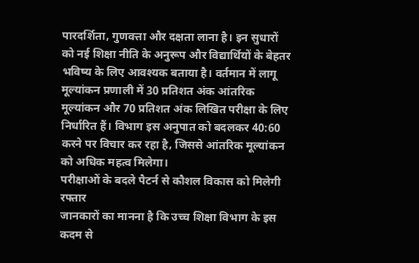पारदर्शिता, गुणवत्ता और दक्षता लाना है। इन सुधारों को नई शिक्षा नीति के अनुरूप और विद्यार्थियों के बेहतर भविष्य के लिए आवश्यक बताया है। वर्तमान में लागू मूल्यांकन प्रणाली में 30 प्रतिशत अंक आंतरिक मूल्यांकन और 70 प्रतिशत अंक लिखित परीक्षा के लिए निर्धारित हैं। विभाग इस अनुपात को बदलकर 40:60 करने पर विचार कर रहा है, जिससे आंतरिक मूल्यांकन को अधिक महत्व मिलेगा।
परीक्षाओं के बदले पैटर्न से कौशल विकास को मिलेगी रफ्तार
जानकारों का मानना है कि उच्च शिक्षा विभाग के इस कदम से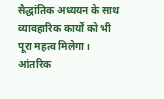सैद्धांतिक अध्ययन के साथ व्यावहारिक कार्यों को भी पूरा महत्व मिलेगा। आंतरिक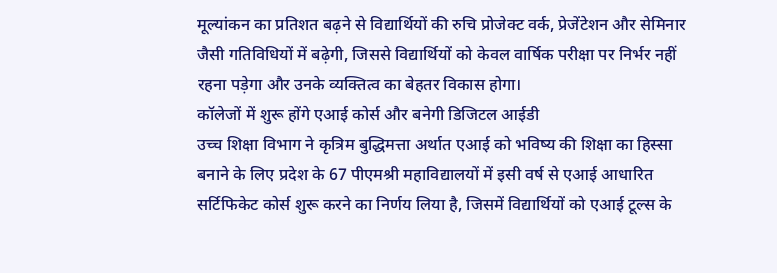मूल्यांकन का प्रतिशत बढ़ने से विद्यार्थियों की रुचि प्रोजेक्ट वर्क, प्रेजेंटेशन और सेमिनार जैसी गतिविधियों में बढ़ेगी, जिससे विद्यार्थियों को केवल वार्षिक परीक्षा पर निर्भर नहीं रहना पड़ेगा और उनके व्यक्तित्व का बेहतर विकास होगा।
कॉलेजों में शुरू होंगे एआई कोर्स और बनेगी डिजिटल आईडी
उच्च शिक्षा विभाग ने कृत्रिम बुद्धिमत्ता अर्थात एआई को भविष्य की शिक्षा का हिस्सा बनाने के लिए प्रदेश के 67 पीएमश्री महाविद्यालयों में इसी वर्ष से एआई आधारित सर्टिफिकेट कोर्स शुरू करने का निर्णय लिया है, जिसमें विद्यार्थियों को एआई टूल्स के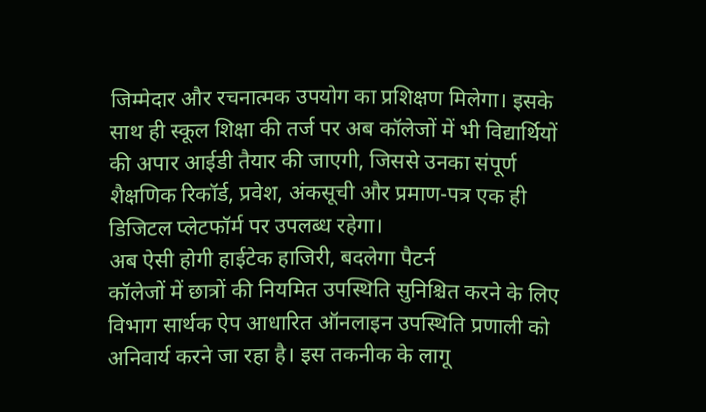जिम्मेदार और रचनात्मक उपयोग का प्रशिक्षण मिलेगा। इसके साथ ही स्कूल शिक्षा की तर्ज पर अब कॉलेजों में भी विद्यार्थियों की अपार आईडी तैयार की जाएगी, जिससे उनका संपूर्ण शैक्षणिक रिकॉर्ड, प्रवेश, अंकसूची और प्रमाण-पत्र एक ही डिजिटल प्लेटफॉर्म पर उपलब्ध रहेगा।
अब ऐसी होगी हाईटेक हाजिरी, बदलेगा पैटर्न
कॉलेजों में छात्रों की नियमित उपस्थिति सुनिश्चित करने के लिए विभाग सार्थक ऐप आधारित ऑनलाइन उपस्थिति प्रणाली को अनिवार्य करने जा रहा है। इस तकनीक के लागू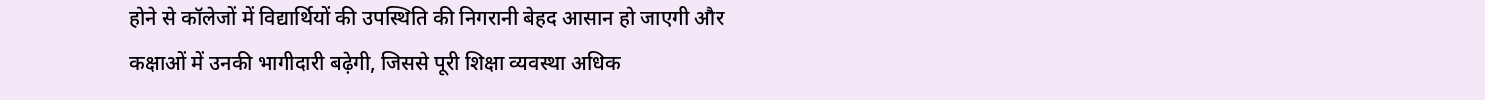होने से कॉलेजों में विद्यार्थियों की उपस्थिति की निगरानी बेहद आसान हो जाएगी और कक्षाओं में उनकी भागीदारी बढ़ेगी, जिससे पूरी शिक्षा व्यवस्था अधिक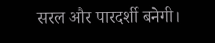सरल और पारदर्शी बनेगी।